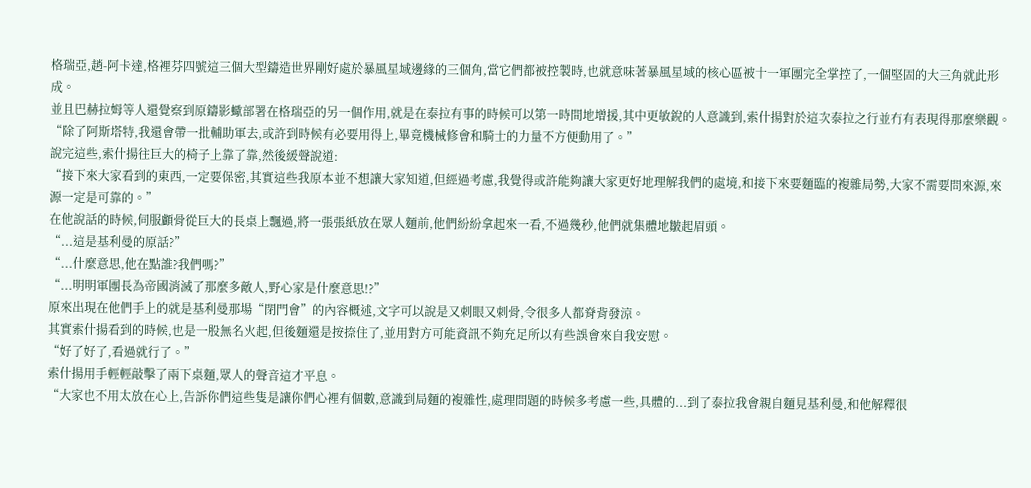格瑞亞,趙-阿卡達,格裡芬四號這三個大型鑄造世界剛好處於暴風星域邊緣的三個角,當它們都被控製時,也就意味著暴風星域的核心區被十一軍團完全掌控了,一個堅固的大三角就此形成。
並且巴赫拉姆等人還覺察到原鑄影蠍部署在格瑞亞的另一個作用,就是在泰拉有事的時候可以第一時間地增援,其中更敏銳的人意識到,索什揚對於這次泰拉之行並冇有表現得那麼樂觀。
“除了阿斯塔特,我還會帶一批輔助軍去,或許到時候有必要用得上,畢竟機械修會和騎士的力量不方便動用了。”
說完這些,索什揚往巨大的椅子上靠了靠,然後緩聲說道:
“接下來大家看到的東西,一定要保密,其實這些我原本並不想讓大家知道,但經過考慮,我覺得或許能夠讓大家更好地理解我們的處境,和接下來要麵臨的複雜局勢,大家不需要問來源,來源一定是可靠的。”
在他說話的時候,伺服顱骨從巨大的長桌上飄過,將一張張紙放在眾人麵前,他們紛紛拿起來一看,不過幾秒,他們就集體地皺起眉頭。
“...這是基利曼的原話?”
“...什麼意思,他在點誰?我們嗎?”
“...明明軍團長為帝國消滅了那麼多敵人,野心家是什麼意思!?”
原來出現在他們手上的就是基利曼那場“閉門會”的內容概述,文字可以說是又刺眼又刺骨,令很多人都脊背發涼。
其實索什揚看到的時候,也是一股無名火起,但後麵還是按捺住了,並用對方可能資訊不夠充足所以有些誤會來自我安慰。
“好了好了,看過就行了。”
索什揚用手輕輕敲擊了兩下桌麵,眾人的聲音這才平息。
“大家也不用太放在心上,告訴你們這些隻是讓你們心裡有個數,意識到局麵的複雜性,處理問題的時候多考慮一些,具體的...到了泰拉我會親自麵見基利曼,和他解釋很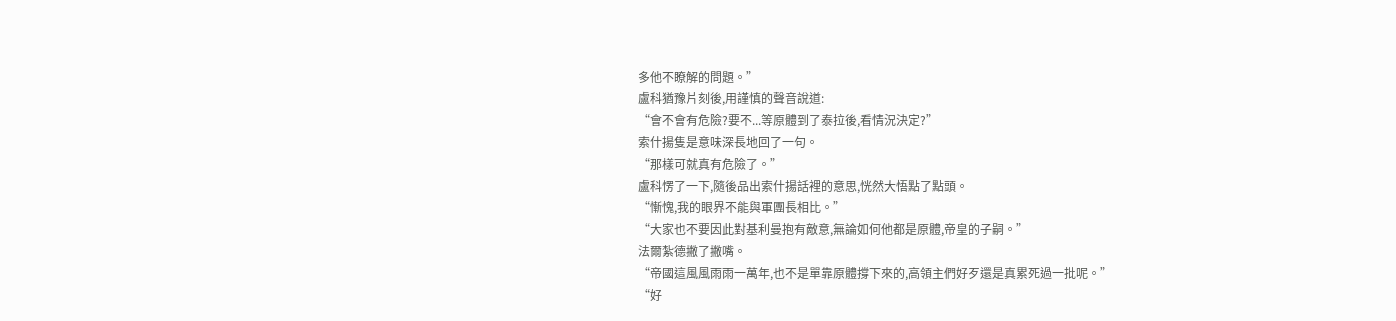多他不瞭解的問題。”
盧科猶豫片刻後,用謹慎的聲音說道:
“會不會有危險?要不...等原體到了泰拉後,看情況決定?”
索什揚隻是意味深長地回了一句。
“那樣可就真有危險了。”
盧科愣了一下,隨後品出索什揚話裡的意思,恍然大悟點了點頭。
“慚愧,我的眼界不能與軍團長相比。”
“大家也不要因此對基利曼抱有敵意,無論如何他都是原體,帝皇的子嗣。”
法爾紮德撇了撇嘴。
“帝國這風風雨雨一萬年,也不是單靠原體撐下來的,高領主們好歹還是真累死過一批呢。”
“好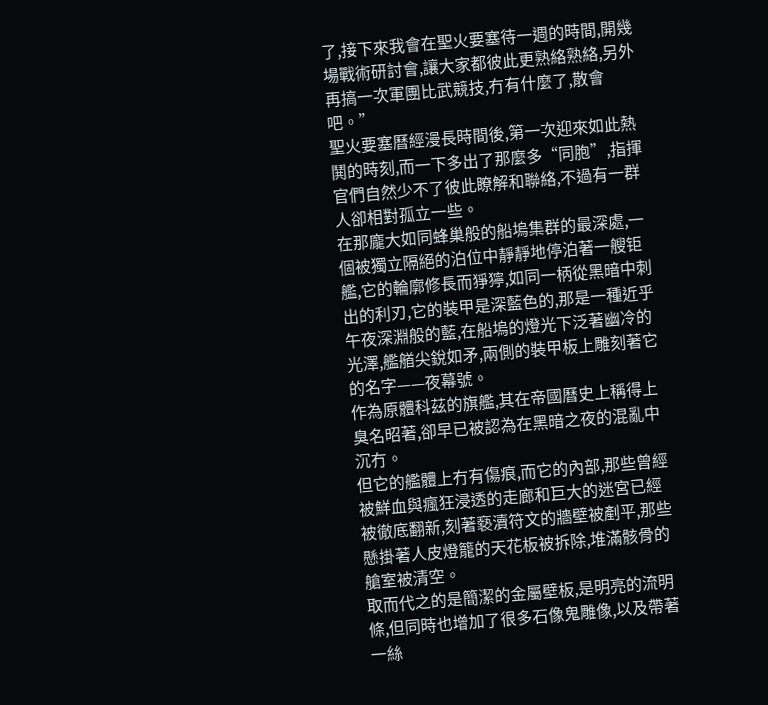了,接下來我會在聖火要塞待一週的時間,開幾場戰術研討會,讓大家都彼此更熟絡熟絡,另外再搞一次軍團比武競技,冇有什麼了,散會吧。”
聖火要塞曆經漫長時間後,第一次迎來如此熱鬨的時刻,而一下多出了那麼多“同胞”,指揮官們自然少不了彼此瞭解和聯絡,不過有一群人卻相對孤立一些。
在那龐大如同蜂巢般的船塢集群的最深處,一個被獨立隔絕的泊位中靜靜地停泊著一艘钜艦,它的輪廓修長而猙獰,如同一柄從黑暗中刺出的利刃,它的裝甲是深藍色的,那是一種近乎午夜深淵般的藍,在船塢的燈光下泛著幽冷的光澤,艦艏尖銳如矛,兩側的裝甲板上雕刻著它的名字——夜幕號。
作為原體科茲的旗艦,其在帝國曆史上稱得上臭名昭著,卻早已被認為在黑暗之夜的混亂中沉冇。
但它的艦體上冇有傷痕,而它的內部,那些曾經被鮮血與瘋狂浸透的走廊和巨大的迷宮已經被徹底翻新,刻著褻瀆符文的牆壁被剷平,那些懸掛著人皮燈籠的天花板被拆除,堆滿骸骨的艙室被清空。
取而代之的是簡潔的金屬壁板,是明亮的流明條,但同時也增加了很多石像鬼雕像,以及帶著一絲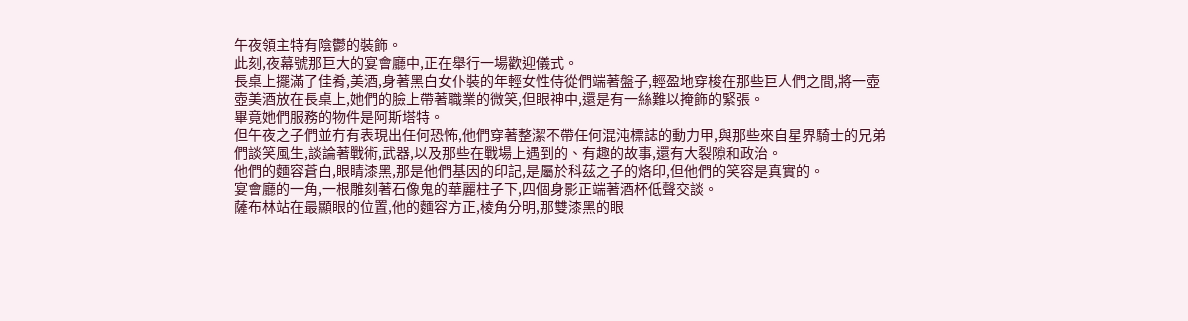午夜領主特有陰鬱的裝飾。
此刻,夜幕號那巨大的宴會廳中,正在舉行一場歡迎儀式。
長桌上擺滿了佳肴,美酒,身著黑白女仆裝的年輕女性侍從們端著盤子,輕盈地穿梭在那些巨人們之間,將一壺壺美酒放在長桌上,她們的臉上帶著職業的微笑,但眼神中,還是有一絲難以掩飾的緊張。
畢竟她們服務的物件是阿斯塔特。
但午夜之子們並冇有表現出任何恐怖,他們穿著整潔不帶任何混沌標誌的動力甲,與那些來自星界騎士的兄弟們談笑風生,談論著戰術,武器,以及那些在戰場上遇到的、有趣的故事,還有大裂隙和政治。
他們的麵容蒼白,眼睛漆黑,那是他們基因的印記,是屬於科茲之子的烙印,但他們的笑容是真實的。
宴會廳的一角,一根雕刻著石像鬼的華麗柱子下,四個身影正端著酒杯低聲交談。
薩布林站在最顯眼的位置,他的麵容方正,棱角分明,那雙漆黑的眼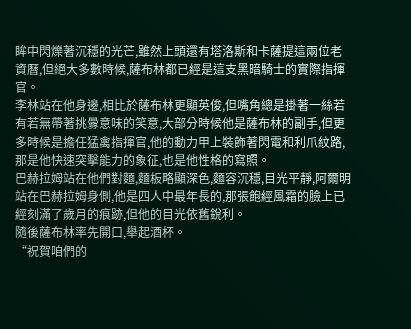眸中閃爍著沉穩的光芒,雖然上頭還有塔洛斯和卡薩提這兩位老資曆,但絕大多數時候,薩布林都已經是這支黑暗騎士的實際指揮官。
李林站在他身邊,相比於薩布林更顯英俊,但嘴角總是掛著一絲若有若無帶著挑釁意味的笑意,大部分時候他是薩布林的副手,但更多時候是擔任猛禽指揮官,他的動力甲上裝飾著閃電和利爪紋路,那是他快速突擊能力的象征,也是他性格的寫照。
巴赫拉姆站在他們對麵,麵板略顯深色,麵容沉穩,目光平靜,阿爾明站在巴赫拉姆身側,他是四人中最年長的,那張飽經風霜的臉上已經刻滿了歲月的痕跡,但他的目光依舊銳利。
隨後薩布林率先開口,舉起酒杯。
“祝賀咱們的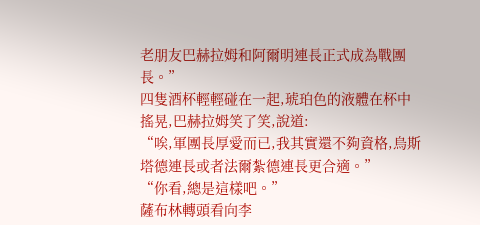老朋友巴赫拉姆和阿爾明連長正式成為戰團長。”
四隻酒杯輕輕碰在一起,琥珀色的液體在杯中搖晃,巴赫拉姆笑了笑,說道:
“唉,軍團長厚愛而已,我其實還不夠資格,烏斯塔德連長或者法爾紮德連長更合適。”
“你看,總是這樣吧。”
薩布林轉頭看向李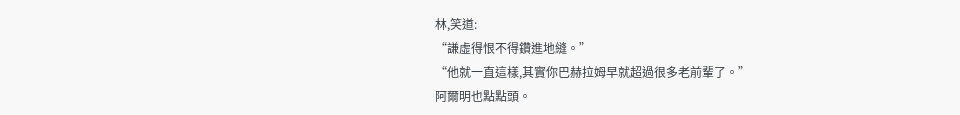林,笑道:
“謙虛得恨不得鑽進地縫。”
“他就一直這樣,其實你巴赫拉姆早就超過很多老前輩了。”
阿爾明也點點頭。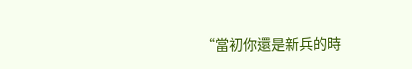“當初你還是新兵的時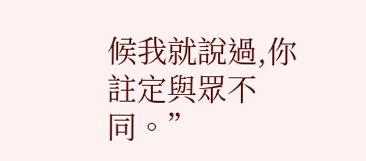候我就說過,你註定與眾不同。”